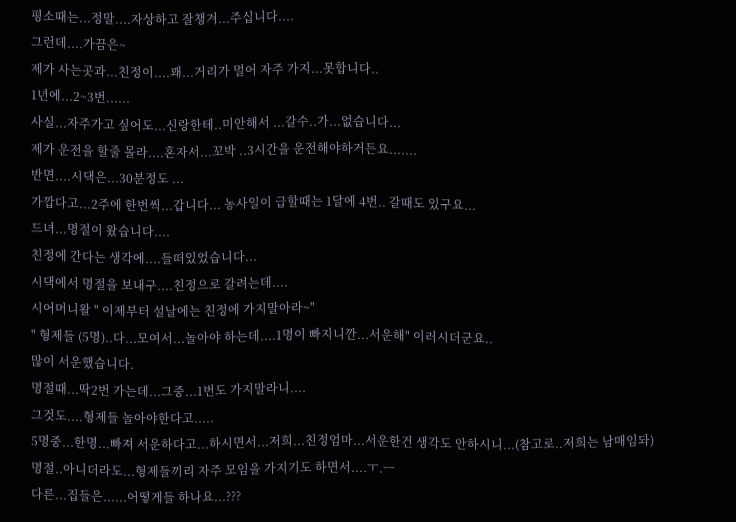평소때는...정말....자상하고 잘챙겨...주십니다....
그런데....가끔은~
제가 사는곳과...친정이....꽤...거리가 멀어 자주 가지...못합니다..
1년에...2~3번......
사실...자주가고 싶어도...신랑한테..미안해서 ...갈수..가...없습니다...
제가 운전을 할줄 몰라....혼자서...꼬박 ..3시간을 운전해야하거든요.......
반면....시댁은...30분정도 ...
가깝다고...2주에 한번씩...갑니다... 농사일이 급할때는 1달에 4번.. 갈때도 있구요...
드녀...명절이 왔습니다....
친정에 간다는 생각에....들떠있었습니다...
시댁에서 명절을 보내구....친정으로 갈려는데....
시어머니왈 " 이제부터 설날에는 친정에 가지말아라~"
" 형제들 (5명)..다...모여서...놀아야 하는데....1명이 빠지니깐...서운해" 이러시더군요..
많이 서운했습니다.
명절때...딱2번 가는데...그중...1번도 가지말라니....
그것도....형제들 놀아야한다고.....
5명중...한명...빠져 서운하다고...하시면서...저희...친정엄마...서운한건 생각도 안하시니...(참고로..저희는 남매임돠)
명절..아니더라도...형제들끼리 자주 모임을 가지기도 하면서....ㅜ.ㅡ
다른...집들은......어떻게들 하나요...???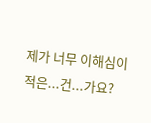제가 너무 이해심이 적은...건...가요?